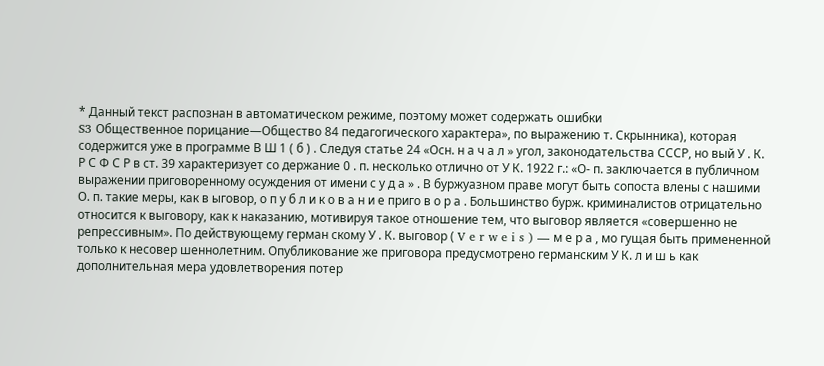* Данный текст распознан в автоматическом режиме, поэтому может содержать ошибки
S3 Общественное порицание—Общество 84 педагогического характера», по выражению т. Скрынника), которая содержится уже в программе В Ш 1 ( б ) . Следуя статье 24 «Осн. н а ч а л » угол, законодательства СССР, но вый У . К. Р С Ф С Р в ст. 39 характеризует со держание 0 . п. несколько отлично от У К. 1922 г.: «О- п. заключается в публичном выражении приговоренному осуждения от имени с у д а » . В буржуазном праве могут быть сопоста влены с нашими О. п. такие меры, как в ыговор, о п у б л и к о в а н и е приго в о р а . Большинство бурж. криминалистов отрицательно относится к выговору, как к наказанию, мотивируя такое отношение тем, что выговор является «совершенно не репрессивным». По действующему герман скому У . К. выговор ( V e r w e i s ) — м е р а , мо гущая быть примененной только к несовер шеннолетним. Опубликование же приговора предусмотрено германским У К. л и ш ь как дополнительная мера удовлетворения потер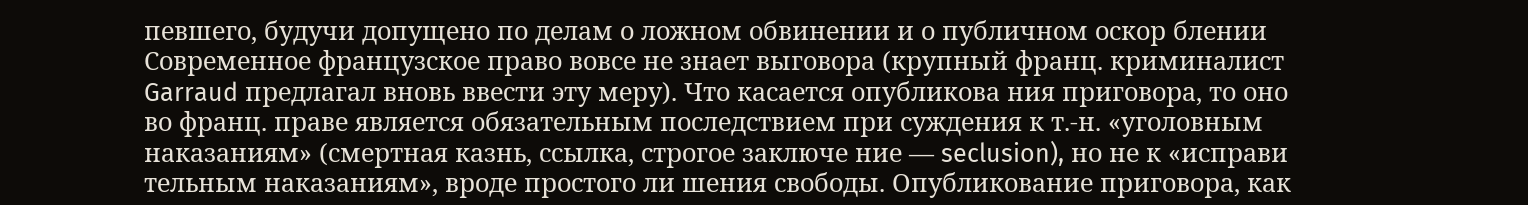певшего, будучи допущено по делам о ложном обвинении и о публичном оскор блении Современное французское право вовсе не знает выговора (крупный франц. криминалист Garraud предлагал вновь ввести эту меру). Что касается опубликова ния приговора, то оно во франц. праве является обязательным последствием при суждения к т.-н. «уголовным наказаниям» (смертная казнь, ссылка, строгое заключе ние — seclusion), но не к «исправи тельным наказаниям», вроде простого ли шения свободы. Опубликование приговора, как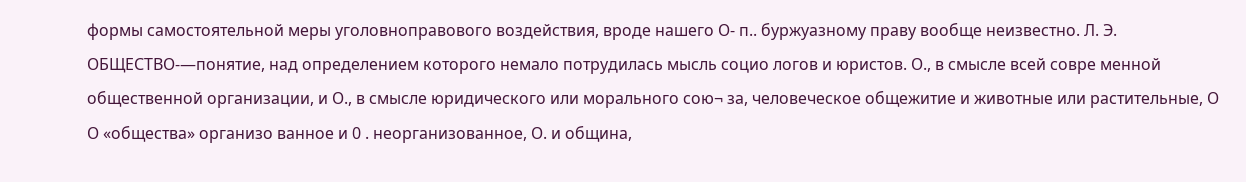формы самостоятельной меры уголовноправового воздействия, вроде нашего О- п.. буржуазному праву вообще неизвестно. Л. Э. ОБЩЕСТВО-—понятие, над определением которого немало потрудилась мысль социо логов и юристов. О., в смысле всей совре менной общественной организации, и О., в смысле юридического или морального сою¬ за, человеческое общежитие и животные или растительные, О О «общества» организо ванное и 0 . неорганизованное, О. и община,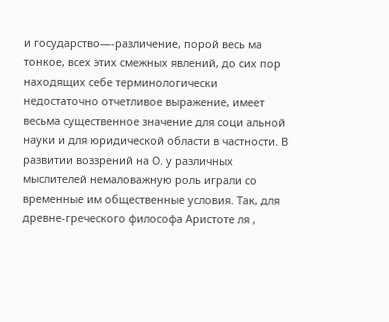и государство—-различение, порой весь ма тонкое, всех этих смежных явлений, до сих пор находящих себе терминологически недостаточно отчетливое выражение, имеет весьма существенное значение для соци альной науки и для юридической области в частности. В развитии воззрений на О. у различных мыслителей немаловажную роль играли со временные им общественные условия. Так, для древне-греческого философа Аристоте ля ,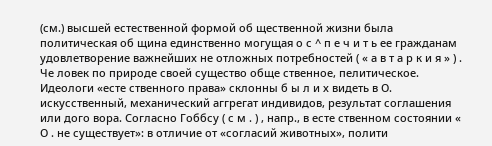(см.) высшей естественной формой об щественной жизни была политическая об щина единственно могущая о с ^ п е ч и т ь ее гражданам удовлетворение важнейших не отложных потребностей ( « а в т а р к и я » ) . Че ловек по природе своей существо обще ственное, пелитическое. Идеологи «есте ственного права» склонны б ы л и х видеть в О. искусственный, механический аггрегат индивидов, результат соглашения или дого вора. Согласно Гоббсу ( с м . ) , напр., в есте ственном состоянии « О . не существует»: в отличие от «согласий животных», полити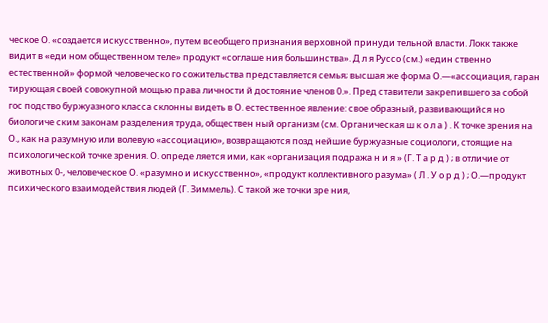ческое О. «создается искусственно», путем всеобщего признания верховной принуди тельной власти. Локк также видит в «еди ном общественном теле» продукт «соглаше ния большинства». Д л я Руссо (см.) «един ственно естественной» формой человеческо го сожительства представляется семья; высшая же форма О.—«ассоциация, гаран тирующая своей совокупной мощью права личности й достояние членов 0.». Пред ставители закрепившего за собой гос подство буржуазного класса склонны видеть в О. естественное явление: свое образный, развивающийся но биологиче ским законам разделения труда, обществен ный организм (см. Органическая ш к о л а ) . К точке зрения на О., как на разумную или волевую «ассоциацию», возвращаются позд нейшие буржуазные социологи, стоящие на психологической точке зрения. О. опреде ляется ими, как «организация подража н и я » (Г. Т а р д ) ; в отличие от животных 0-, человеческое О. «разумно и искусственно», «продукт коллективного разума» ( Л . У о р д ) ; О.—продукт психического взаимодействия людей (Г. Зиммель). С такой же точки зре ния,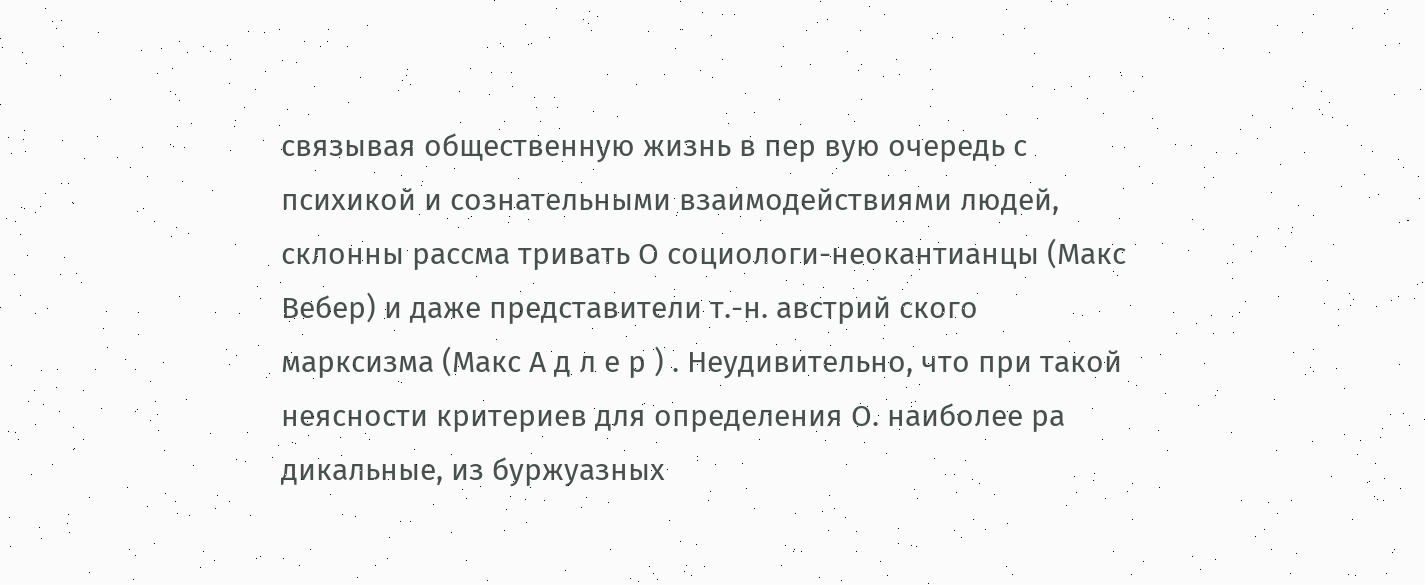связывая общественную жизнь в пер вую очередь с психикой и сознательными взаимодействиями людей, склонны рассма тривать О социологи-неокантианцы (Макс Вебер) и даже представители т.-н. австрий ского марксизма (Макс А д л е р ) . Неудивительно, что при такой неясности критериев для определения О. наиболее ра дикальные, из буржуазных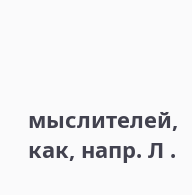мыслителей, как, напр. Л .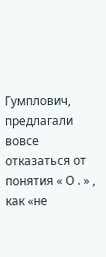Гумплович, предлагали вовсе отказаться от понятия « О . » , как «не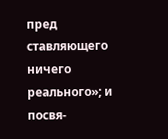пред ставляющего ничего реального»; и посвя-